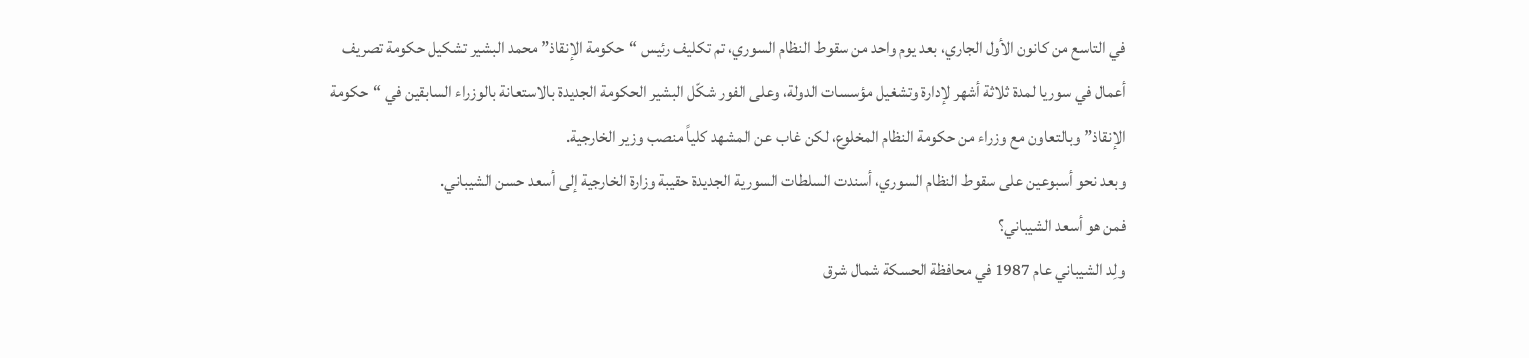في التاسع من كانون الأول الجاري، بعد يوم واحد من سقوط النظام السوري، تم تكليف رئيس “حكومة الإنقاذ” محمد البشير تشكيل حكومة تصريف أعمال في سوريا لمدة ثلاثة أشهر لإدارة وتشغيل مؤسسات الدولة، وعلى الفور شكّل البشير الحكومة الجديدة بالاستعانة بالوزراء السابقين في “حكومة الإنقاذ” وبالتعاون مع وزراء من حكومة النظام المخلوع، لكن غاب عن المشهد كلياً منصب وزير الخارجية.
وبعد نحو أسبوعين على سقوط النظام السوري، أسندت السلطات السورية الجديدة حقيبة وزارة الخارجية إلى أسعد حسن الشيباني.
فمن هو أسعد الشيباني؟
ولِد الشيباني عام 1987 في محافظة الحسكة شمال شرق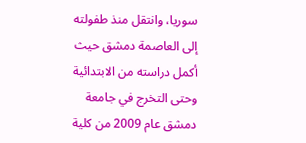سوريا، وانتقل منذ طفولته إلى العاصمة دمشق حيث أكمل دراسته من الابتدائية وحتى التخرج في جامعة دمشق عام 2009 من كلية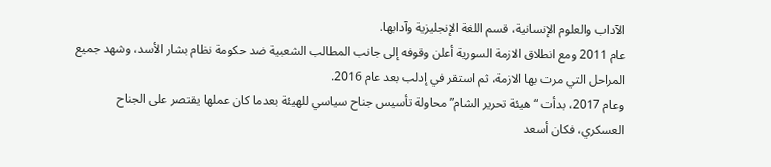الآداب والعلوم الإنسانية، قسم اللغة الإنجليزية وآدابها.
عام 2011 ومع انطلاق الازمة السورية أعلن وقوفه إلى جانب المطالب الشعبية ضد حكومة نظام بشار الأسد، وشهد جميع المراحل التي مرت بها الازمة، ثم استقر في إدلب بعد عام 2016.
وعام 2017، بدأت “هيئة تحرير الشام” محاولة تأسيس جناح سياسي للهيئة بعدما كان عملها يقتصر على الجناح العسكري، فكان أسعد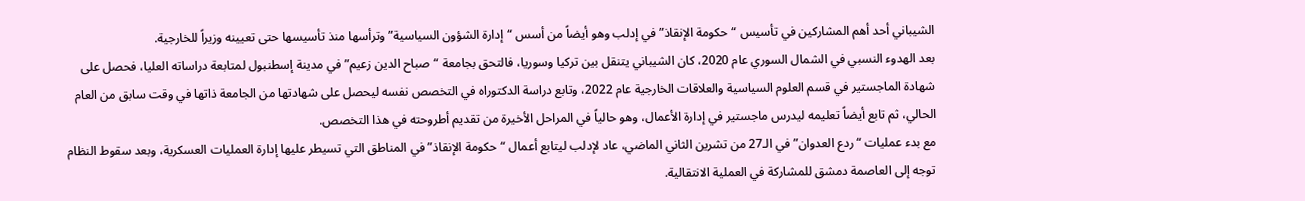الشيباني أحد أهم المشاركين في تأسيس “حكومة الإنقاذ” في إدلب وهو أيضاً من أسس “إدارة الشؤون السياسية” وترأسها منذ تأسيسها حتى تعيينه وزيراً للخارجية.
بعد الهدوء النسبي في الشمال السوري عام 2020، كان الشيباني يتنقل بين تركيا وسوريا، فالتحق بجامعة “صباح الدين زعيم” في مدينة إسطنبول لمتابعة دراساته العليا، فحصل على شهادة الماجستير في قسم العلوم السياسية والعلاقات الخارجية عام 2022، وتابع دراسة الدكتوراه في التخصص نفسه ليحصل على شهادتها من الجامعة ذاتها في وقت سابق من العام الحالي، ثم تابع أيضاً تعليمه ليدرس ماجستير في إدارة الأعمال، وهو حالياً في المراحل الأخيرة من تقديم أطروحته في هذا التخصص.
مع بدء عمليات “ردع العدوان” في الـ27 من تشرين الثاني الماضي، عاد لإدلب ليتابع أعمال “حكومة الإنقاذ” في المناطق التي تسيطر عليها إدارة العمليات العسكرية، وبعد سقوط النظام توجه إلى العاصمة دمشق للمشاركة في العملية الانتقالية.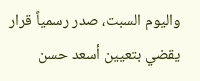واليوم السبت، صدر رسمياً قرار يقضي بتعيين أسعد حسن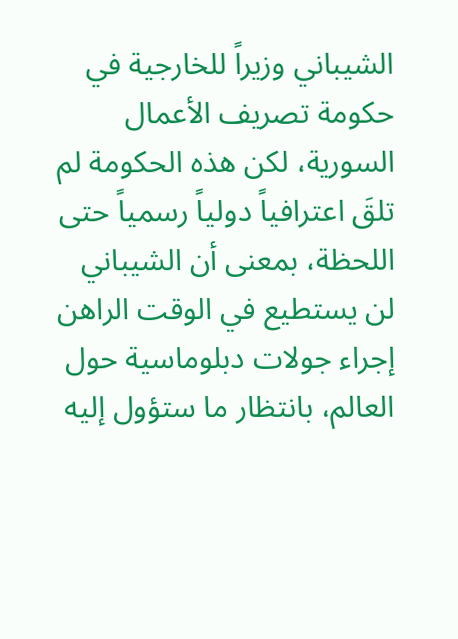الشيباني وزيراً للخارجية في حكومة تصريف الأعمال السورية، لكن هذه الحكومة لم تلقَ اعترافياً دولياً رسمياً حتى اللحظة، بمعنى أن الشيباني لن يستطيع في الوقت الراهن إجراء جولات دبلوماسية حول العالم، بانتظار ما ستؤول إليه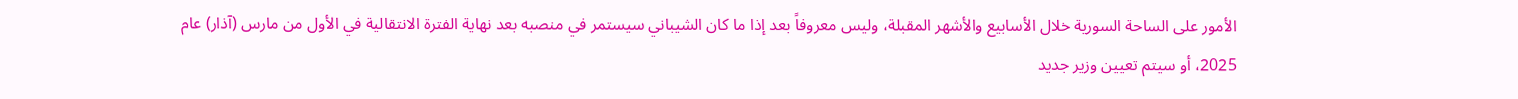الأمور على الساحة السورية خلال الأسابيع والأشهر المقبلة، وليس معروفاً بعد إذا ما كان الشيباني سيستمر في منصبه بعد نهاية الفترة الانتقالية في الأول من مارس (آذار) عام 2025، أو سيتم تعيين وزير جديد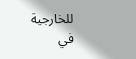للخارجية في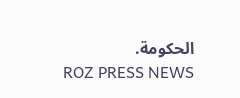الحكومة.
ROZ PRESS NEWS